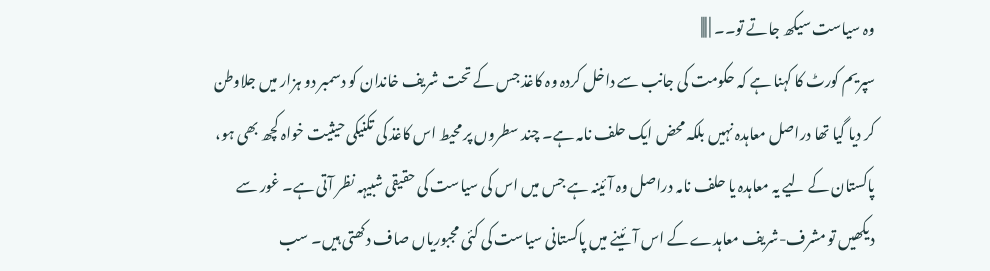وہ سیاست سیکھ جاتے تو۔۔ | |||
سپریم کورٹ کا کہنا ہے کہ حکومت کی جانب سے داخل کردہ وہ کاغذ جس کے تحت شریف خاندان کو دسمبر دو ہزار میں جلاوطن کر دیا گیا تھا دراصل معاہدہ نہیں بلکہ محض ایک حلف نامہ ہے۔ چند سطروں پر محیط اس کاغذ کی تکنیکی حیثیت خواہ کچھ بھی ہو، پاکستان کے لیے یہ معاہدہ یا حلف نامہ دراصل وہ آئینہ ہے جس میں اس کی سیاست کی حقیقی شبیہہ نظر آتی ہے۔ غور سے دیکھیں تو مشرف-شریف معاہدے کے اس آئینے میں پاکستانی سیاست کی کئی مجبوریاں صاف دکھتی ہیں۔ سب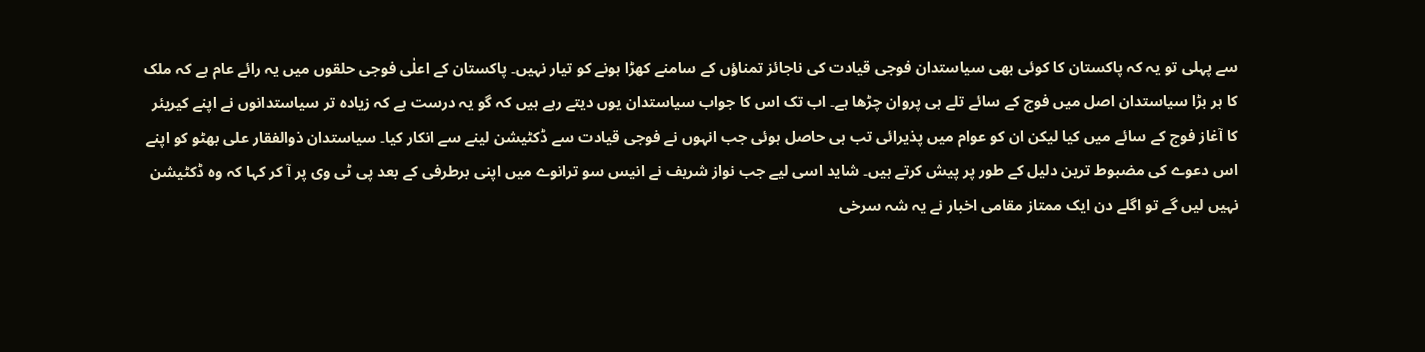سے پہلی تو یہ کہ پاکستان کا کوئی بھی سیاستدان فوجی قیادت کی ناجائز تمناؤں کے سامنے کھڑا ہونے کو تیار نہیں۔ پاکستان کے اعلٰی فوجی حلقوں میں یہ رائے عام ہے کہ ملک کا ہر بڑا سیاستدان اصل میں فوج کے سائے تلے ہی پروان چڑھا ہے۔ اب تک اس کا جواب سیاستدان یوں دیتے رہے ہیں کہ گو یہ درست ہے کہ زیادہ تر سیاستدانوں نے اپنے کیریئر کا آغاز فوج کے سائے میں کیا لیکن ان کو عوام میں پذیرائی تب ہی حاصل ہوئی جب انہوں نے فوجی قیادت سے ڈکٹیشن لینے سے انکار کیا۔ سیاستدان ذوالفقار علی بھٹو کو اپنے اس دعوے کی مضبوط ترین دلیل کے طور پر پیش کرتے ہیں۔ شاید اسی لیے جب نواز شریف نے انیس سو ترانوے میں اپنی برطرفی کے بعد پی ٹی وی پر آ کر کہا کہ وہ ڈکٹیشن نہیں لیں گے تو اگلے دن ایک ممتاز مقامی اخبار نے یہ شہ سرخی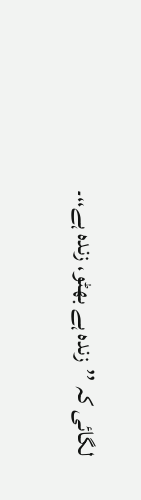لگائی کہ ’’زندہ ہے بھٹو، زندہ ہے،،۔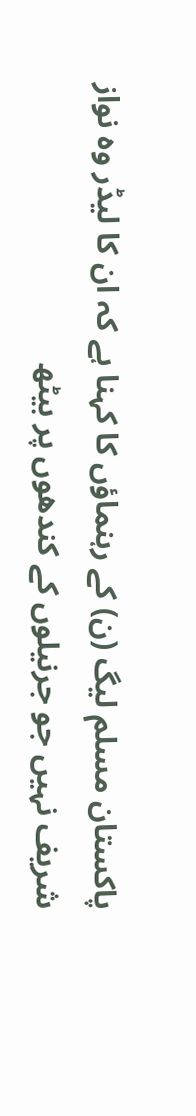پاکستان مسلم لیگ (ن) کے رہنماؤں کا کہنا ہے کہ ان کا لیڈر وہ نواز شریف نہیں جو جرنیلوں کے کندھوں پر بیٹھ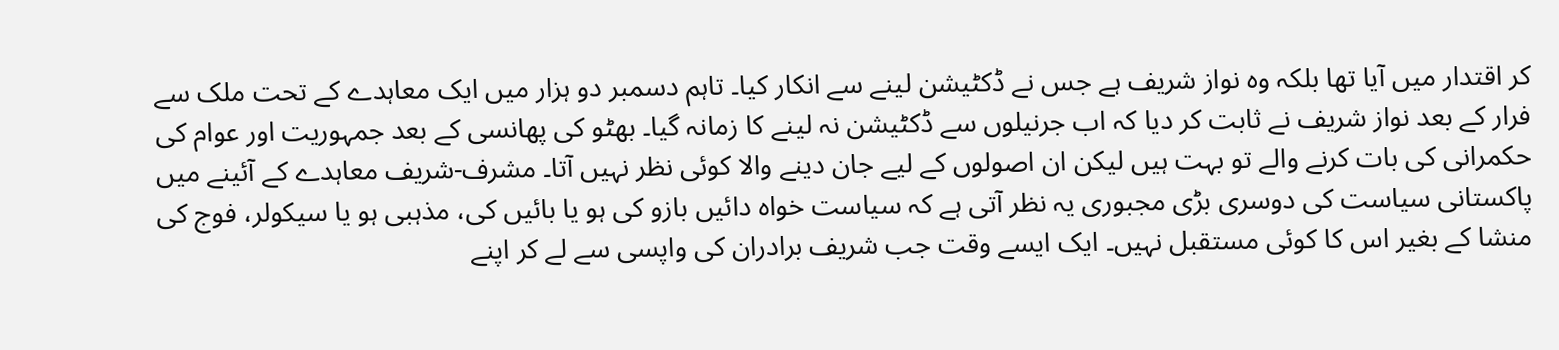کر اقتدار میں آیا تھا بلکہ وہ نواز شریف ہے جس نے ڈکٹیشن لینے سے انکار کیا۔ تاہم دسمبر دو ہزار میں ایک معاہدے کے تحت ملک سے فرار کے بعد نواز شریف نے ثابت کر دیا کہ اب جرنیلوں سے ڈکٹیشن نہ لینے کا زمانہ گیا۔ بھٹو کی پھانسی کے بعد جمہوریت اور عوام کی حکمرانی کی بات کرنے والے تو بہت ہیں لیکن ان اصولوں کے لیے جان دینے والا کوئی نظر نہیں آتا۔ مشرف-شریف معاہدے کے آئینے میں پاکستانی سیاست کی دوسری بڑی مجبوری یہ نظر آتی ہے کہ سیاست خواہ دائیں بازو کی ہو یا بائیں کی، مذہبی ہو یا سیکولر، فوج کی منشا کے بغیر اس کا کوئی مستقبل نہیں۔ ایک ایسے وقت جب شریف برادران کی واپسی سے لے کر اپنے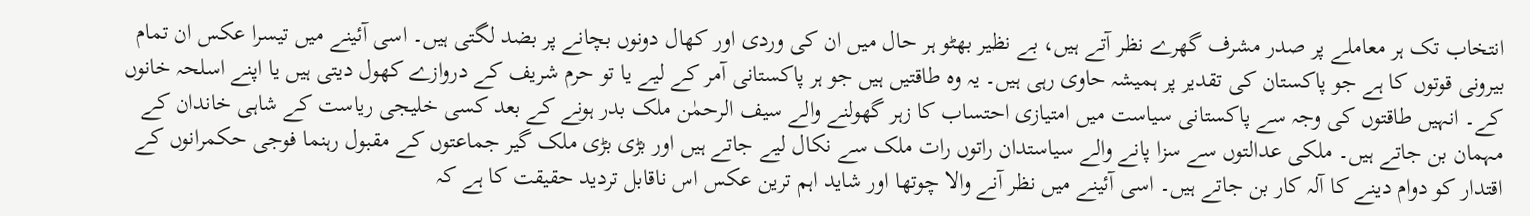انتخاب تک ہر معاملے پر صدر مشرف گھرے نظر آتے ہیں، بے نظیر بھٹو ہر حال میں ان کی وردی اور کھال دونوں بچانے پر بضد لگتی ہیں۔ اسی آئینے میں تیسرا عکس ان تمام بیرونی قوتوں کا ہے جو پاکستان کی تقدیر پر ہمیشہ حاوی رہی ہیں۔ یہ وہ طاقتیں ہیں جو ہر پاکستانی آمر کے لیے یا تو حرم شریف کے دروازے کھول دیتی ہیں یا اپنے اسلحہ خانوں کے۔ انہیں طاقتوں کی وجہ سے پاکستانی سیاست میں امتیازی احتساب کا زہر گھولنے والے سیف الرحمٰن ملک بدر ہونے کے بعد کسی خلیجی ریاست کے شاہی خاندان کے مہمان بن جاتے ہیں۔ ملکی عدالتوں سے سزا پانے والے سیاستدان راتوں رات ملک سے نکال لیے جاتے ہیں اور بڑی بڑی ملک گیر جماعتوں کے مقبول رہنما فوجی حکمرانوں کے اقتدار کو دوام دینے کا آلہ کار بن جاتے ہیں۔ اسی آئینے میں نظر آنے والا چوتھا اور شاید اہم ترین عکس اس ناقابل تردید حقیقت کا ہے کہ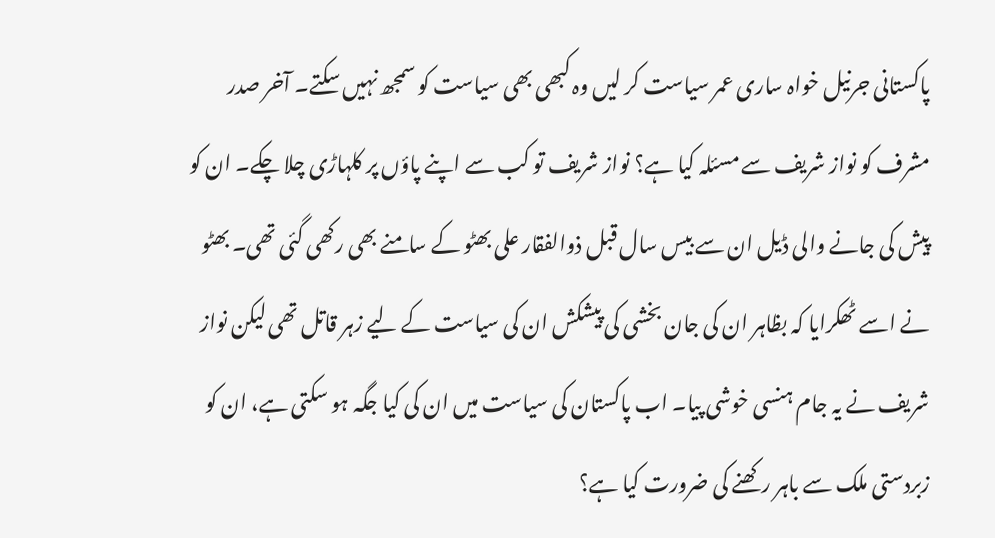پاکستانی جرنیل خواہ ساری عمر سیاست کر لیں وہ کبھی بھی سیاست کو سمجھ نہیں سکتے۔ آخر صدر مشرف کو نواز شریف سے مسئلہ کیا ہے؟ نواز شریف تو کب سے اپنے پاؤں پر کلہاڑی چلا چکے۔ ان کو پیش کی جانے والی ڈیل ان سے بیس سال قبل ذوالفقار علی بھٹو کے سامنے بھی رکھی گئی تھی۔ بھٹو نے اسے ٹھکرایا کہ بظاہر ان کی جان بخشی کی پیشکش ان کی سیاست کے لیے زہر قاتل تھی لیکن نواز شریف نے یہ جام ہنسی خوشی پیا۔ اب پاکستان کی سیاست میں ان کی کیا جگہ ہو سکتی ہے، ان کو زبردستی ملک سے باہر رکھنے کی ضرورت کیا ہے؟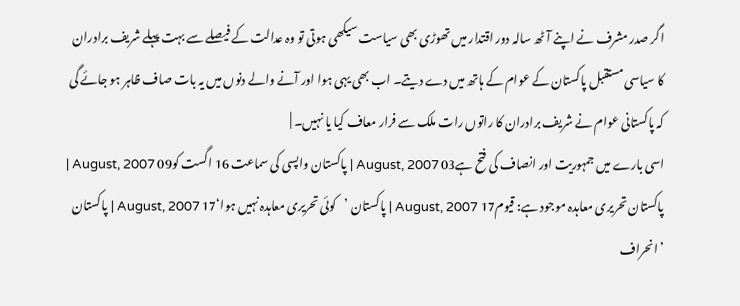اگر صدر مشرف نے اپنے آٹھ سالہ دور اقتدار میں تھوڑی بھی سیاست سیکھی ہوتی تو وہ عدالت کے فیصلے سے بہت پہلے شریف برادران کا سیاسی مستقبل پاکستان کے عوام کے ہاتھ میں دے دیتے۔ اب بھی یہی ہوا اور آنے والے دنوں میں یہ بات صاف ظاہر ہو جائے گی کہ پاکستانی عوام نے شریف برادران کا راتوں رات ملک سے فرار معاف کیا یا نہیں۔ |
اسی بارے میں جمہوریت اور انصاف کی فتح ہے03 August, 2007 | پاکستان واپسی کی سماعت 16 اگست کو09 August, 2007 | پاکستان تحریری معاہدہ موجود ہے: قیوم17 August, 2007 | پاکستان ’کوئی تحریری معاہدہ نہیں ہوا‘17 August, 2007 | پاکستان ’انحراف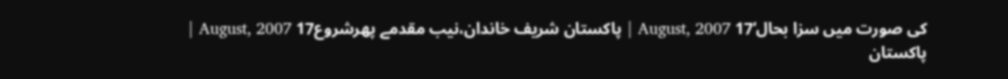کی صورت میں سزا بحال‘17 August, 2007 | پاکستان شریف خاندان،نیب مقدمے پھرشروع17 August, 2007 | پاکستان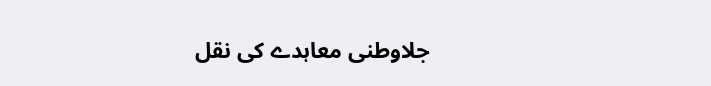جلاوطنی معاہدے کی نقل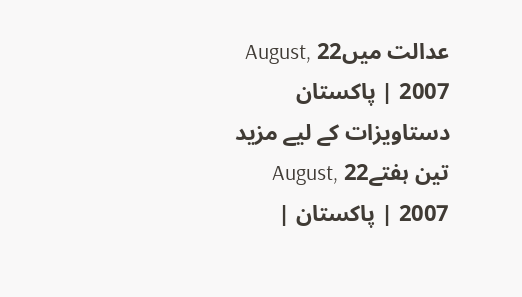عدالت میں22 August, 2007 | پاکستان دستاویزات کے لیے مزید تین ہفتے22 August, 2007 | پاکستان |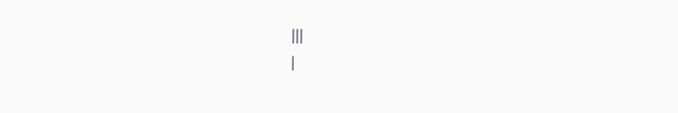|||
|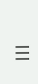|||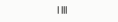| |||